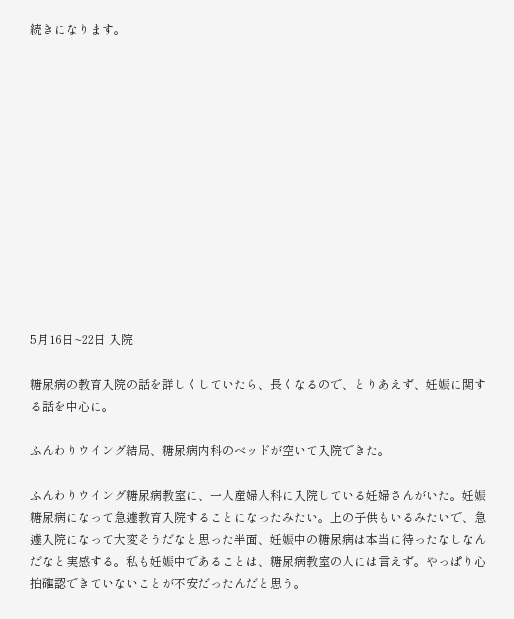続きになります。













5月16日~22日 入院

糖尿病の教育入院の話を詳しくしていたら、長くなるので、とりあえず、妊娠に関する話を中心に。

ふんわりウイング結局、糖尿病内科のベッドが空いて入院できた。

ふんわりウイング糖尿病教室に、一人産婦人科に入院している妊婦さんがいた。妊娠糖尿病になって急遽教育入院することになったみたい。上の子供もいるみたいで、急遽入院になって大変そうだなと思った半面、妊娠中の糖尿病は本当に待ったなしなんだなと実感する。私も妊娠中であることは、糖尿病教室の人には言えず。やっぱり心拍確認できていないことが不安だったんだと思う。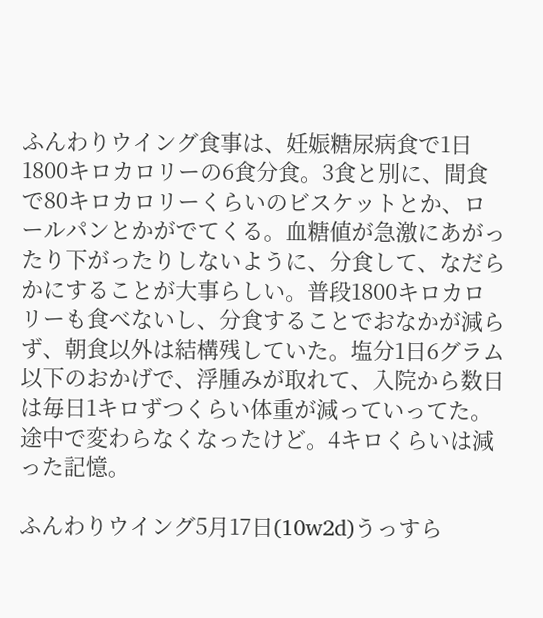ふんわりウイング食事は、妊娠糖尿病食で1日1800キロカロリーの6食分食。3食と別に、間食で80キロカロリーくらいのビスケットとか、ロールパンとかがでてくる。血糖値が急激にあがったり下がったりしないように、分食して、なだらかにすることが大事らしい。普段1800キロカロリーも食べないし、分食することでおなかが減らず、朝食以外は結構残していた。塩分1日6グラム以下のおかげで、浮腫みが取れて、入院から数日は毎日1キロずつくらい体重が減っていってた。途中で変わらなくなったけど。4キロくらいは減った記憶。

ふんわりウイング5月17日(10w2d)うっすら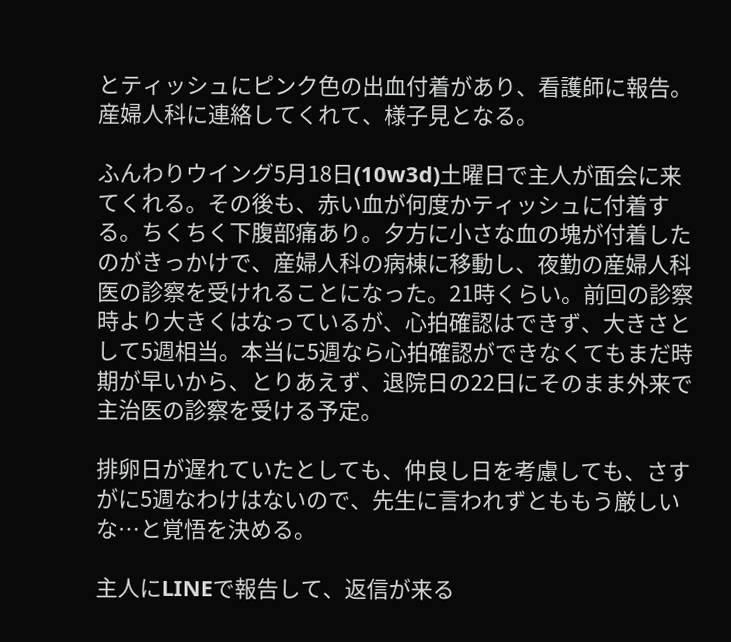とティッシュにピンク色の出血付着があり、看護師に報告。産婦人科に連絡してくれて、様子見となる。

ふんわりウイング5月18日(10w3d)土曜日で主人が面会に来てくれる。その後も、赤い血が何度かティッシュに付着する。ちくちく下腹部痛あり。夕方に小さな血の塊が付着したのがきっかけで、産婦人科の病棟に移動し、夜勤の産婦人科医の診察を受けれることになった。21時くらい。前回の診察時より大きくはなっているが、心拍確認はできず、大きさとして5週相当。本当に5週なら心拍確認ができなくてもまだ時期が早いから、とりあえず、退院日の22日にそのまま外来で主治医の診察を受ける予定。

排卵日が遅れていたとしても、仲良し日を考慮しても、さすがに5週なわけはないので、先生に言われずとももう厳しいな…と覚悟を決める。

主人にLINEで報告して、返信が来る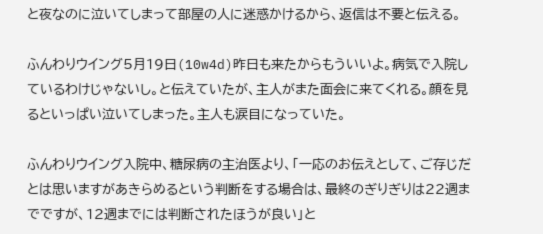と夜なのに泣いてしまって部屋の人に迷惑かけるから、返信は不要と伝える。

ふんわりウイング5月19日(10w4d)昨日も来たからもういいよ。病気で入院しているわけじゃないし。と伝えていたが、主人がまた面会に来てくれる。顔を見るといっぱい泣いてしまった。主人も涙目になっていた。

ふんわりウイング入院中、糖尿病の主治医より、「一応のお伝えとして、ご存じだとは思いますがあきらめるという判断をする場合は、最終のぎりぎりは22週までですが、12週までには判断されたほうが良い」と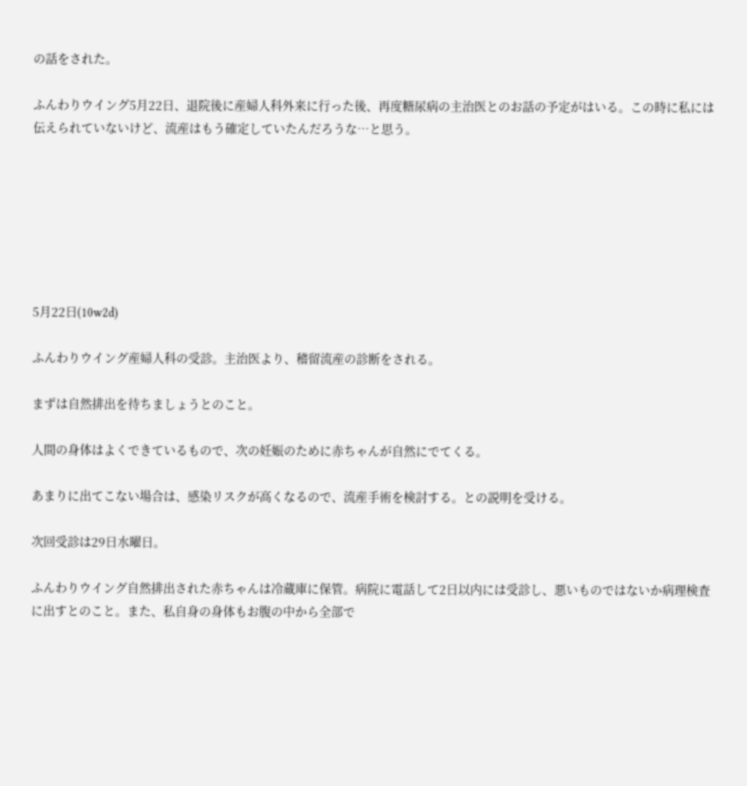の話をされた。

ふんわりウイング5月22日、退院後に産婦人科外来に行った後、再度糖尿病の主治医とのお話の予定がはいる。この時に私には伝えられていないけど、流産はもう確定していたんだろうな…と思う。







5月22日(10w2d)

ふんわりウイング産婦人科の受診。主治医より、稽留流産の診断をされる。

まずは自然排出を待ちましょうとのこと。

人間の身体はよくできているもので、次の妊娠のために赤ちゃんが自然にでてくる。

あまりに出てこない場合は、感染リスクが高くなるので、流産手術を検討する。との説明を受ける。

次回受診は29日水曜日。

ふんわりウイング自然排出された赤ちゃんは冷蔵庫に保管。病院に電話して2日以内には受診し、悪いものではないか病理検査に出すとのこと。また、私自身の身体もお腹の中から全部で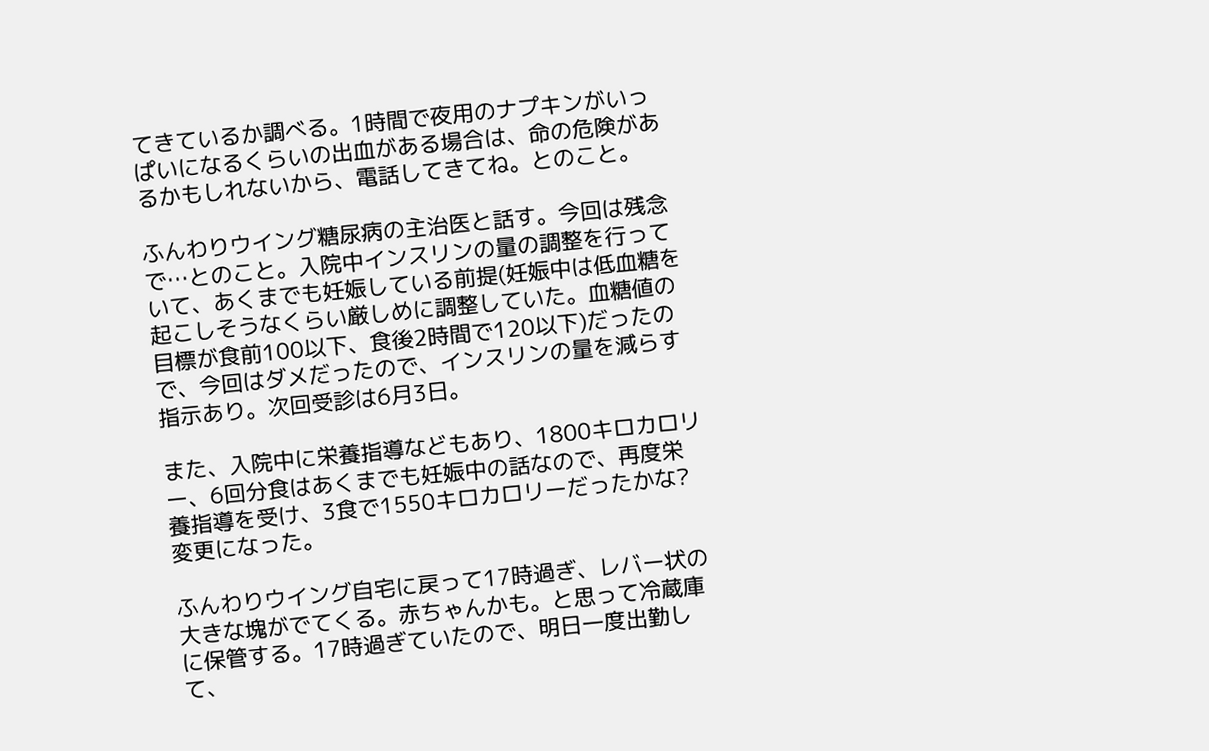てきているか調べる。1時間で夜用のナプキンがいっぱいになるくらいの出血がある場合は、命の危険があるかもしれないから、電話してきてね。とのこと。

ふんわりウイング糖尿病の主治医と話す。今回は残念で…とのこと。入院中インスリンの量の調整を行っていて、あくまでも妊娠している前提(妊娠中は低血糖を起こしそうなくらい厳しめに調整していた。血糖値の目標が食前100以下、食後2時間で120以下)だったので、今回はダメだったので、インスリンの量を減らす指示あり。次回受診は6月3日。

また、入院中に栄養指導などもあり、1800キロカロリー、6回分食はあくまでも妊娠中の話なので、再度栄養指導を受け、3食で1550キロカロリーだったかな?変更になった。

ふんわりウイング自宅に戻って17時過ぎ、レバー状の大きな塊がでてくる。赤ちゃんかも。と思って冷蔵庫に保管する。17時過ぎていたので、明日一度出勤して、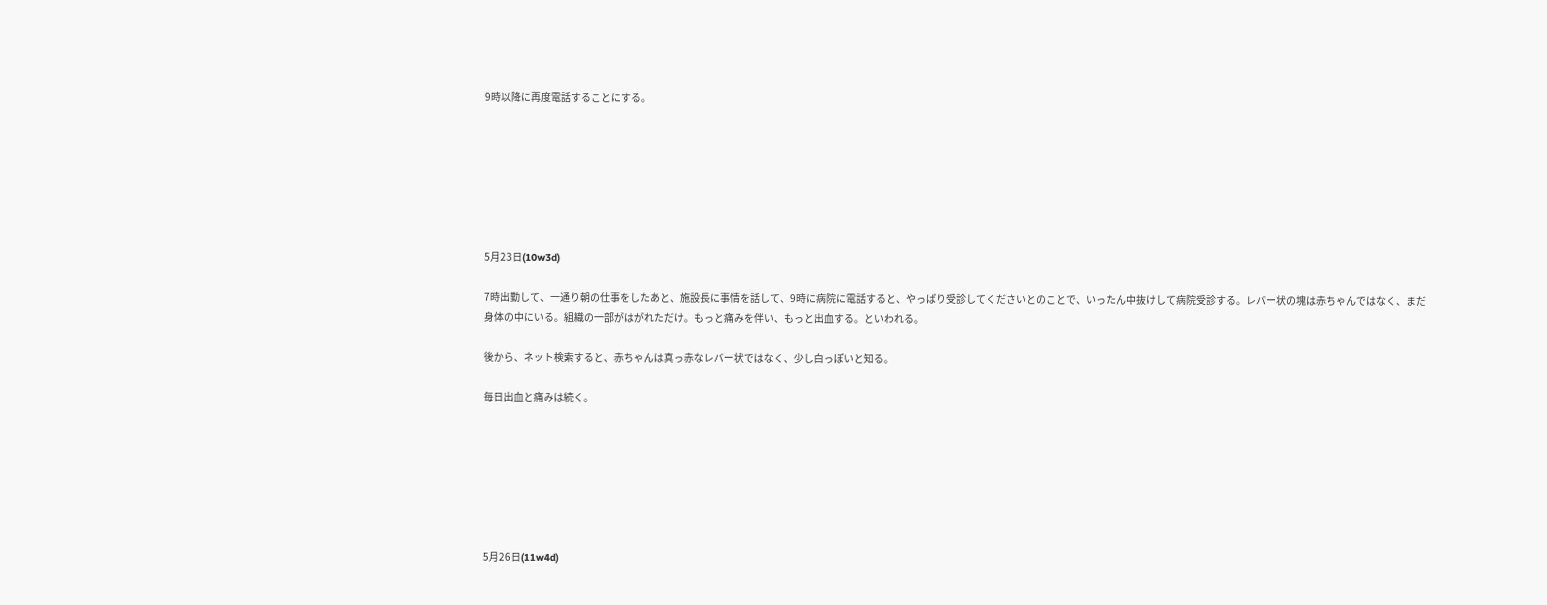9時以降に再度電話することにする。







5月23日(10w3d)

7時出勤して、一通り朝の仕事をしたあと、施設長に事情を話して、9時に病院に電話すると、やっぱり受診してくださいとのことで、いったん中抜けして病院受診する。レバー状の塊は赤ちゃんではなく、まだ身体の中にいる。組織の一部がはがれただけ。もっと痛みを伴い、もっと出血する。といわれる。

後から、ネット検索すると、赤ちゃんは真っ赤なレバー状ではなく、少し白っぽいと知る。

毎日出血と痛みは続く。







5月26日(11w4d)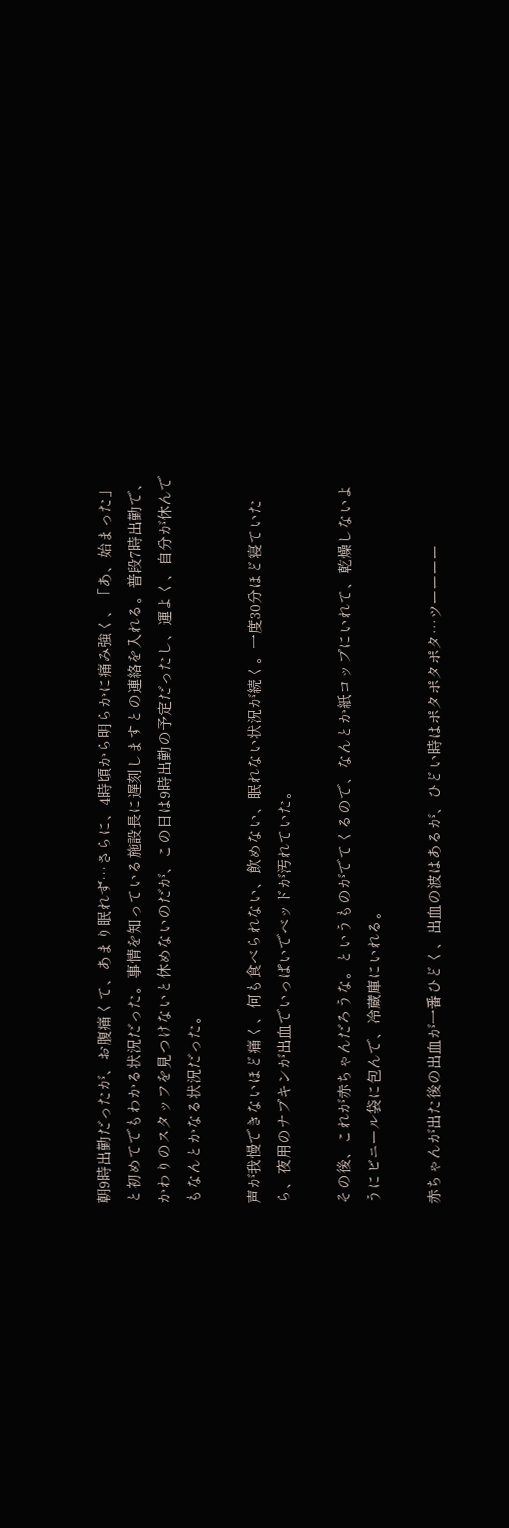朝9時出勤だったが、お腹痛くて、あまり眠れず…さらに、4時頃から明らかに痛み強く、「あ、始まった」と初めてでもわかる状況だった。事情を知っている施設長に遅刻しますとの連絡を入れる。普段7時出勤で、かわりのスタッフを見つけないと休めないのだが、この日は9時出勤の予定だったし、運よく、自分が休んでもなんとかなる状況だった。

声が我慢できないほど痛く、何も食べられない、飲めない、眠れない状況が続く。一度30分ほど寝ていたら、夜用のナプキンが出血でいっぱいでベッドが汚れていた。

その後、これが赤ちゃんだろうな。というものがでてくるので、なんとか紙コップにいれて、乾燥しないようにビニール袋に包んで、冷蔵庫にいれる。

赤ちゃんが出た後の出血が一番ひどく、出血の波はあるが、ひどい時はポタポタポタ…ツーーーー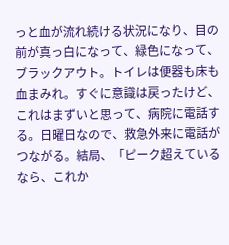っと血が流れ続ける状況になり、目の前が真っ白になって、緑色になって、ブラックアウト。トイレは便器も床も血まみれ。すぐに意識は戻ったけど、これはまずいと思って、病院に電話する。日曜日なので、救急外来に電話がつながる。結局、「ピーク超えているなら、これか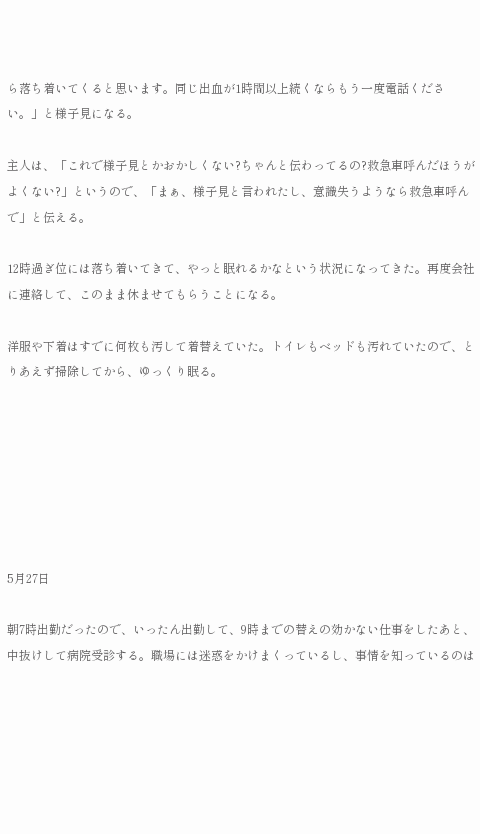ら落ち着いてくると思います。同じ出血が1時間以上続くならもう一度電話ください。」と様子見になる。

主人は、「これで様子見とかおかしくない?ちゃんと伝わってるの?救急車呼んだほうがよくない?」というので、「まぁ、様子見と言われたし、意識失うようなら救急車呼んで」と伝える。

12時過ぎ位には落ち着いてきて、やっと眠れるかなという状況になってきた。再度会社に連絡して、このまま休ませてもらうことになる。

洋服や下着はすでに何枚も汚して着替えていた。トイレもベッドも汚れていたので、とりあえず掃除してから、ゆっくり眠る。







5月27日

朝7時出勤だったので、いったん出勤して、9時までの替えの効かない仕事をしたあと、中抜けして病院受診する。職場には迷惑をかけまくっているし、事情を知っているのは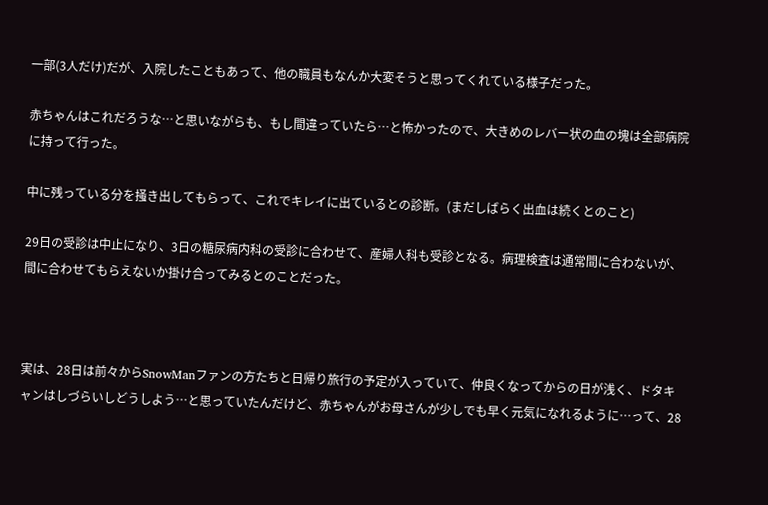一部(3人だけ)だが、入院したこともあって、他の職員もなんか大変そうと思ってくれている様子だった。

赤ちゃんはこれだろうな…と思いながらも、もし間違っていたら…と怖かったので、大きめのレバー状の血の塊は全部病院に持って行った。

中に残っている分を掻き出してもらって、これでキレイに出ているとの診断。(まだしばらく出血は続くとのこと)

29日の受診は中止になり、3日の糖尿病内科の受診に合わせて、産婦人科も受診となる。病理検査は通常間に合わないが、間に合わせてもらえないか掛け合ってみるとのことだった。



実は、28日は前々からSnowManファンの方たちと日帰り旅行の予定が入っていて、仲良くなってからの日が浅く、ドタキャンはしづらいしどうしよう…と思っていたんだけど、赤ちゃんがお母さんが少しでも早く元気になれるように…って、28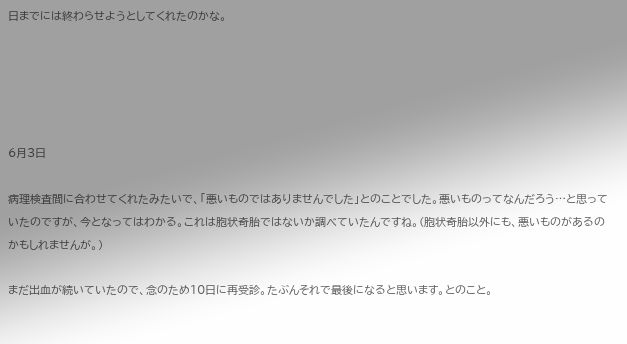日までには終わらせようとしてくれたのかな。





6月3日

病理検査間に合わせてくれたみたいで、「悪いものではありませんでした」とのことでした。悪いものってなんだろう…と思っていたのですが、今となってはわかる。これは胞状奇胎ではないか調べていたんですね。(胞状奇胎以外にも、悪いものがあるのかもしれませんが。)

まだ出血が続いていたので、念のため10日に再受診。たぶんそれで最後になると思います。とのこと。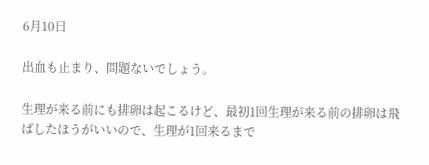6月10日

出血も止まり、問題ないでしょう。

生理が来る前にも排卵は起こるけど、最初1回生理が来る前の排卵は飛ばしたほうがいいので、生理が1回来るまで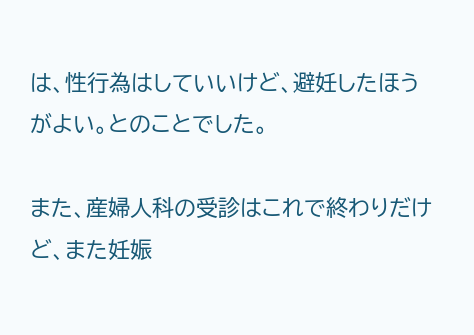は、性行為はしていいけど、避妊したほうがよい。とのことでした。

また、産婦人科の受診はこれで終わりだけど、また妊娠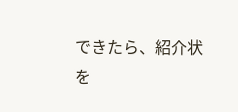できたら、紹介状を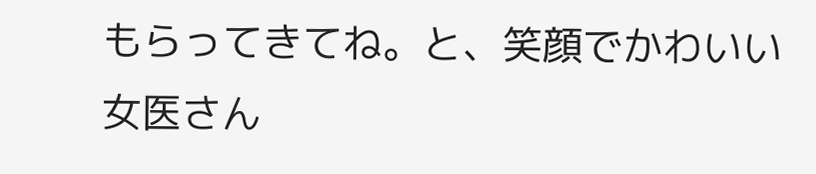もらってきてね。と、笑顔でかわいい女医さん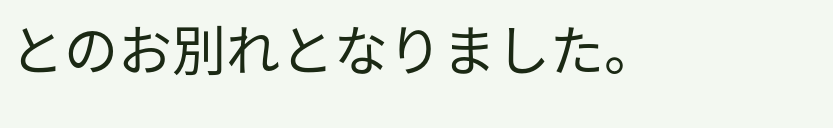とのお別れとなりました。